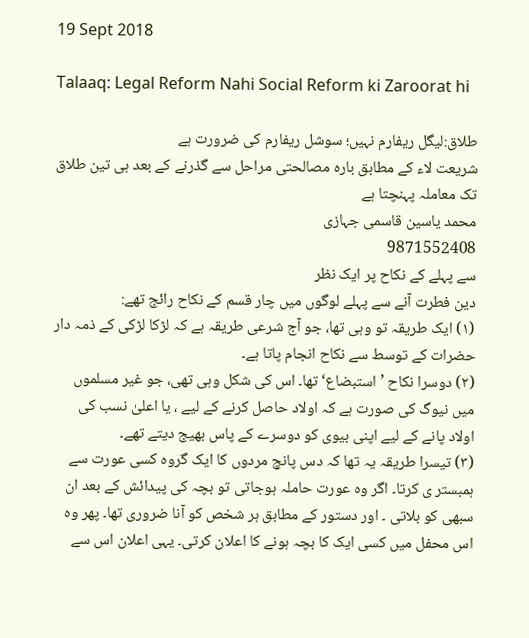19 Sept 2018

Talaaq: Legal Reform Nahi Social Reform ki Zaroorat hi

طلاق:لیگل ریفارم نہیں؛ سوشل ریفارم کی ضرورت ہے
شریعت لاء کے مطابق بارہ مصالحتی مراحل سے گذرنے کے بعد ہی تین طلاق تک معاملہ پہنچتا ہے
محمد یاسین قاسمی جہازی
9871552408
سے پہلے کے نکاح پر ایک نظر
دین فطرت آنے سے پہلے لوگوں میں چار قسم کے نکاح رائج تھے:
(۱) ایک طریقہ تو وہی تھا، جو آج شرعی طریقہ ہے کہ لڑکا لڑکی کے ذمہ دار حضرات کے توسط سے نکاح انجام پاتا ہے۔
(۲) دوسرا نکاح ’ استبضاع‘ تھا۔ اس کی شکل وہی تھی، جو غیر مسلموں میں نیوگ کی صورت ہے کہ اولاد حاصل کرنے کے لیے ، یا اعلیٰ نسب کی اولاد پانے کے لیے اپنی بیوی کو دوسرے کے پاس بھیج دیتے تھے۔
(۳) تیسرا طریقہ یہ تھا کہ دس پانچ مردوں کا ایک گروہ کسی عورت سے ہمبستر ی کرتا۔ اگر وہ عورت حاملہ ہوجاتی تو بچہ کی پیدائش کے بعد ان سبھی کو بلاتی ۔ اور دستور کے مطابق ہر شخص کو آنا ضروری تھا۔ پھر وہ اس محفل میں کسی ایک کا بچہ ہونے کا اعلان کرتی۔ یہی اعلان اس سے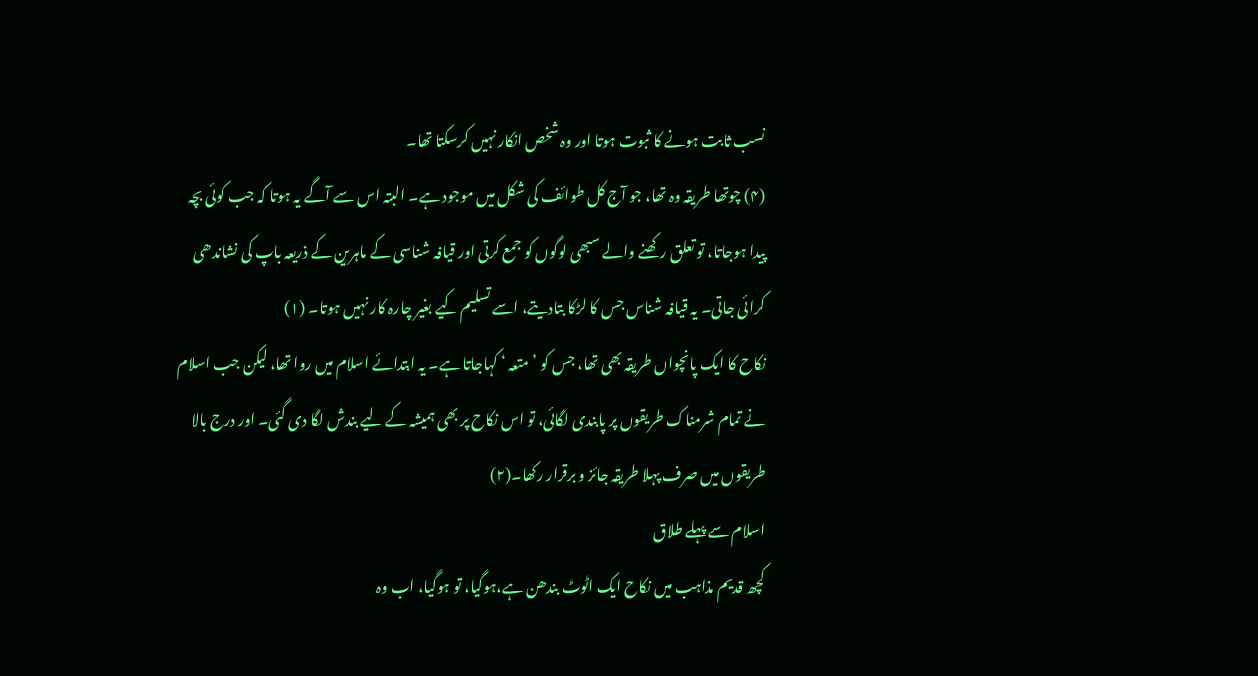نسب ثابت ہونے کا ثبوت ہوتا اور وہ شخص انکار نہیں کرسکتا تھا۔
(۴) چوتھا طریقہ وہ تھا، جو آج کل طوائف کی شکل میں موجود ہے۔ البتہ اس سے آگے یہ ہوتا کہ جب کوئی بچہ پیدا ہوجاتا، تو تعلق رکھنے والے سبھی لوگوں کو جمع کرتی اور قیافہ شناسی کے ماہرین کے ذریعہ باپ کی نشاندھی کرائی جاتی۔ یہ قیافہ شناس جس کا لڑکا بتادیتے، اسے تسلیم کیے بغیر چارہ کار نہیں ہوتا۔ (۱)
نکاح کا ایک پانچواں طریقہ بھی تھا، جس کو ’متعہ ‘ کہاجاتا ہے۔ یہ ابتدائے اسلام میں روا تھا، لیکن جب اسلام نے تمام شرمناک طریقوں پر پابندی لگائی، تو اس نکاح پر بھی ہمیشہ کے لیے بندش لگا دی گئی۔ اور درج بالا طریقوں میں صرف پہلا طریقہ جائز و برقرار رکھا۔(۲)
اسلام سے پہلے طلاق
کچھ قدیم مذاہب میں نکاح ایک اٹوٹ بندھن ہے،ہوگیا، تو ہوگیا، اب وہ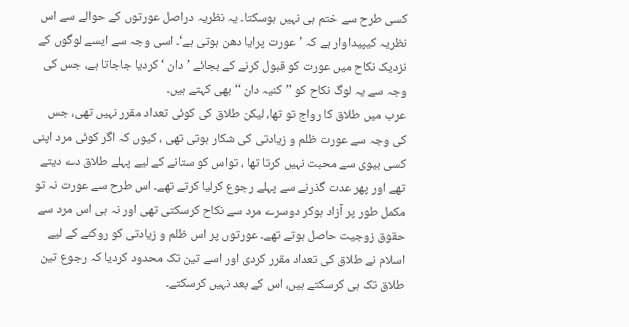کسی طرح سے ختم ہی نہیں ہوسکتا۔ یہ نظریہ دراصل عورتوں کے حوالے سے اس نظریہ کیپیداوار ہے کہ ’عورت پرایا دھن ہوتی ہے‘۔ اسی وجہ سے ایسے لوگوں کے نزدیک نکاح میں عورت کو قبول کرنے کے بجائے ’دان ‘ کردیا جاجاتا ہے، جس کی وجہ سے یہ لوگ نکاح کو ’’کنیہ دان ‘‘ بھی کہتے ہیں۔
عرب میں طلاق کا رواج تو تھا، لیکن طلاق کی کوئی تعداد مقرر نہیں تھی، جس کی وجہ سے عورت ظلم و زیادتی کی شکار ہوتی تھی ، کیوں کہ اگر کوئی مرد اپنی کسی بیوی سے محبت نہیں کرتا تھا ، تواس کو ستانے کے لیے پہلے طلاق دے دیتے تھے اور پھر عدت گذرنے سے پہلے رجوع کرلیا کرتے تھے۔ اس طرح سے عورت نہ تو مکمل طور پر آزاد ہوکر دوسرے مرد سے نکاح کرسکتی تھی اور نہ ہی اس مرد سے حقوق زوجیت حاصل ہوتے تھے۔ عورتوں پر اس ظلم و زیادتی کو روکنے کے لیے اسلام نے طلاق کی تعداد مقرر کردی اور اسے تین تک محدود کردیا کہ رجوع تین طلاق تک ہی کرسکتے ہیں، اس کے بعد نہیں کرسکتے۔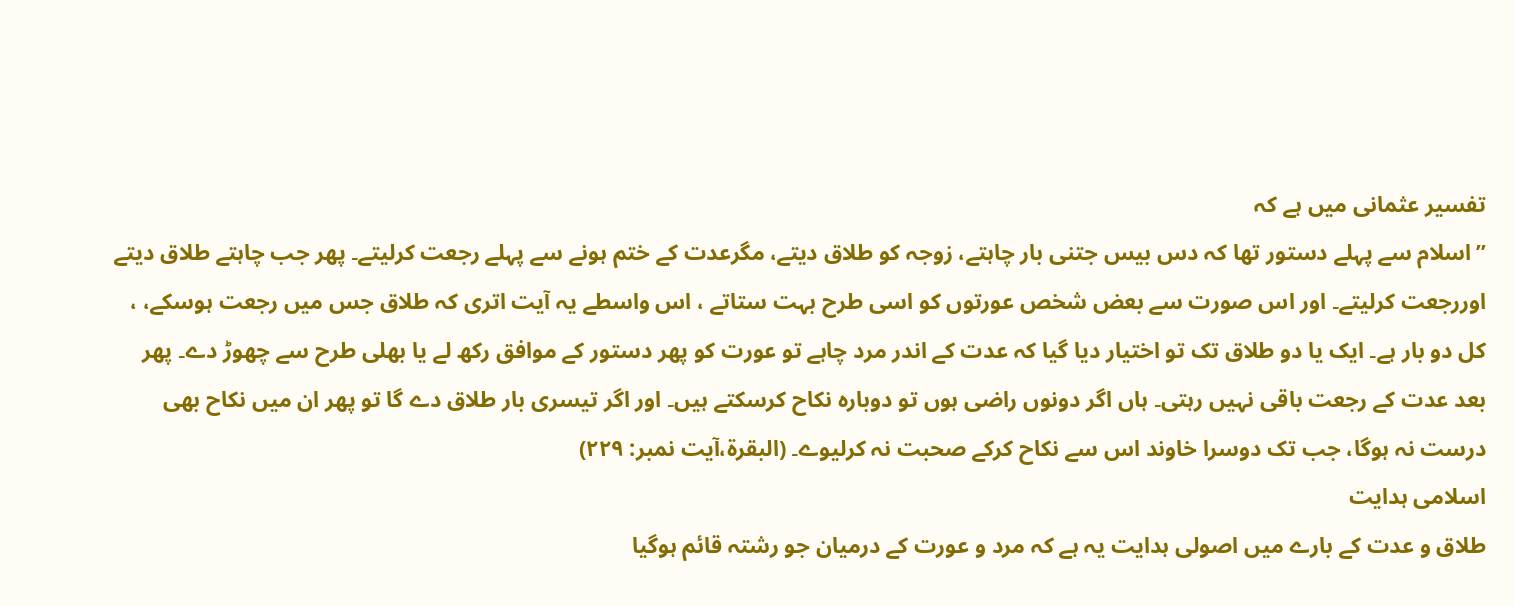تفسیر عثمانی میں ہے کہ
’’اسلام سے پہلے دستور تھا کہ دس بیس جتنی بار چاہتے، زوجہ کو طلاق دیتے، مگرعدت کے ختم ہونے سے پہلے رجعت کرلیتے۔ پھر جب چاہتے طلاق دیتے اوررجعت کرلیتے۔ اور اس صورت سے بعض شخص عورتوں کو اسی طرح بہت ستاتے ، اس واسطے یہ آیت اتری کہ طلاق جس میں رجعت ہوسکے، ، کل دو بار ہے۔ ایک یا دو طلاق تک تو اختیار دیا گیا کہ عدت کے اندر مرد چاہے تو عورت کو پھر دستور کے موافق رکھ لے یا بھلی طرح سے چھوڑ دے۔ پھر بعد عدت کے رجعت باقی نہیں رہتی۔ ہاں اگر دونوں راضی ہوں تو دوبارہ نکاح کرسکتے ہیں۔ اور اگر تیسری بار طلاق دے گا تو پھر ان میں نکاح بھی درست نہ ہوگا، جب تک دوسرا خاوند اس سے نکاح کرکے صحبت نہ کرلیوے۔ (البقرۃ،آیت نمبر: ۲۲۹)
اسلامی ہدایت
طلاق و عدت کے بارے میں اصولی ہدایت یہ ہے کہ مرد و عورت کے درمیان جو رشتہ قائم ہوگیا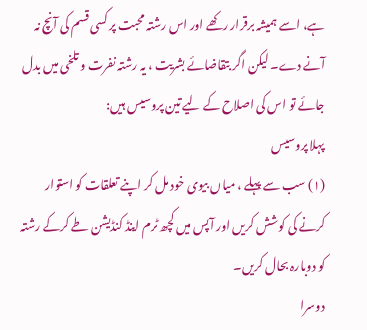ہے، اسے ہمیشہ برقرار رکھے اور اس رشتہ محبت پر کسی قسم کی آنچ نہ آنے دے۔ لیکن اگر بتقاضائے بشریت ، یہ رشتہ نفرت و تلخی میں بدل جائے تو اس کی اصلاح کے لیے تین پروسیس ہیں:
پہلا پروسیس
(۱) سب سے پہلے ، میاں بیوی خود مل کر اپنے تعلقات کو استوار کرنے کی کوشش کریں اور آپس میں کچھ ٹرم اینڈ کنڈیشن طے کرکے رشتہ کو دوبارہ بحال کریں۔
دوسرا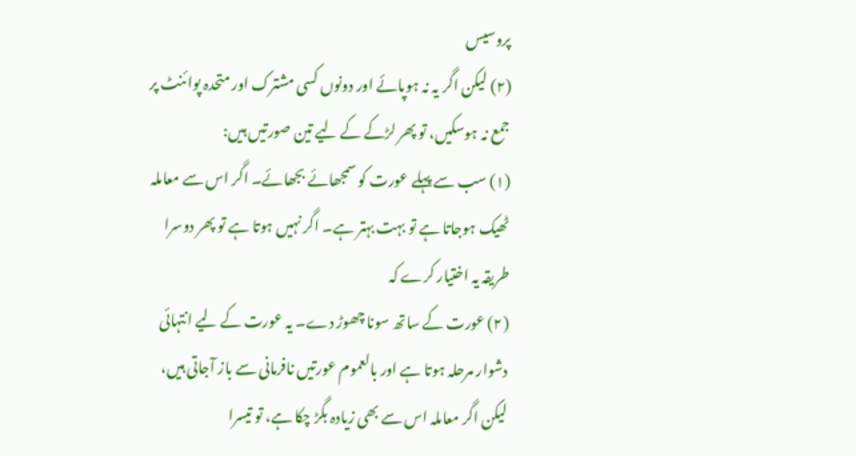پروسیس
(۲) لیکن اگر یہ نہ ہوپائے اور دونوں کسی مشترک اور متحدہ پوائنٹ پر جمع نہ ہوسکیں، تو پھر لڑکے کے لیے تین صورتیں ہیں:
(۱) سب سے پہلے عورت کو سمجھائے بجھائے۔ اگر اس سے معاملہ ٹھیک ہوجاتا ہے تو بہت بہتر ہے۔ اگر نہیں ہوتا ہے تو پھر دوسرا طریقہ یہ اختیار کرے کہ
(۲) عورت کے ساتھ سونا چھوڑ دے۔ یہ عورت کے لیے انتہائی دشوار مرحلہ ہوتا ہے اور بالعموم عورتیں نافرمانی سے باز آجاتی ہیں، لیکن اگر معاملہ اس سے بھی زیادہ بگڑ چکا ہے، تو تیسرا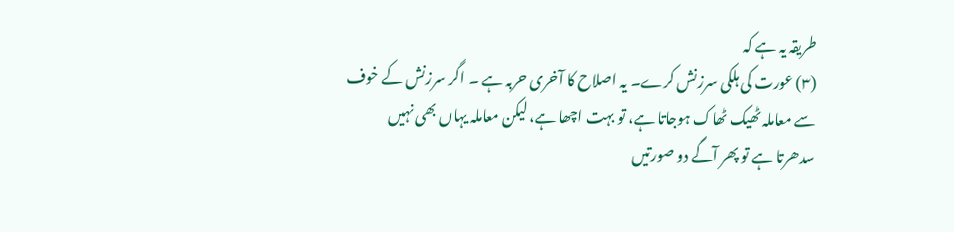طریقہ یہ ہے کہ
(۳) عورت کی ہلکی سرزنش کرے۔ یہ اصلاح کا آخری حربہ ہے ۔ اگر سرزنش کے خوف سے معاملہ ٹھیک ٹھاک ہوجاتا ہے، تو بہت اچھا ہے، لیکن معاملہ یہاں بھی نہیں سدھرتا ہے تو پھر آگے دو صورتیں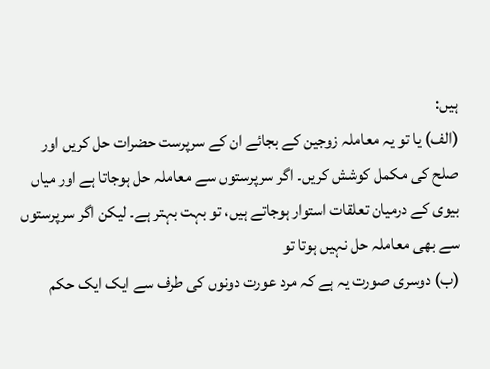ہیں:
(الف) یا تو یہ معاملہ زوجین کے بجائے ان کے سرپرست حضرات حل کریں اور صلح کی مکمل کوشش کریں۔ اگر سرپرستوں سے معاملہ حل ہوجاتا ہے اور میاں بیوی کے درمیان تعلقات استوار ہوجاتے ہیں، تو بہت بہتر ہے۔ لیکن اگر سرپرستوں سے بھی معاملہ حل نہیں ہوتا تو
(ب) دوسری صورت یہ ہے کہ مرد عورت دونوں کی طرف سے ایک ایک حکم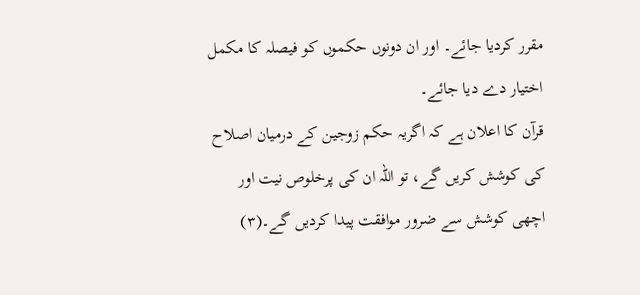مقرر کردیا جائے۔ اور ان دونوں حکموں کو فیصلہ کا مکمل اختیار دے دیا جائے۔
قرآن کا اعلان ہے کہ اگریہ حکم زوجین کے درمیان اصلاح کی کوشش کریں گے، تو اللہ ان کی پرخلوص نیت اور اچھی کوشش سے ضرور موافقت پیدا کردیں گے۔(۳)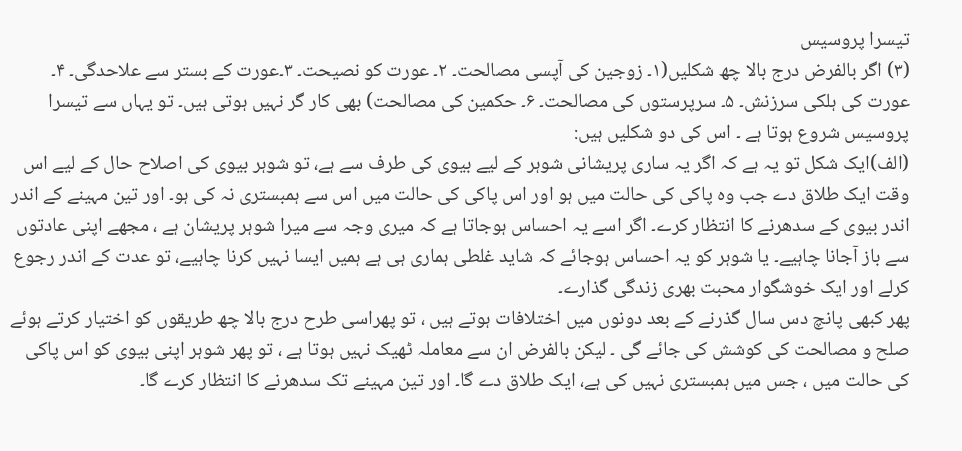تیسرا پروسیس
(۳) اگر بالفرض درج بالا چھ شکلیں(۱۔ زوجین کی آپسی مصالحت۔ ۲۔ عورت کو نصیحت۔ ۳۔عورت کے بستر سے علاحدگی۔ ۴۔ عورت کی ہلکی سرزنش۔ ۵۔ سرپرستوں کی مصالحت۔ ۶۔ حکمین کی مصالحت) بھی کار گر نہیں ہوتی ہیں۔ تو یہاں سے تیسرا پروسیس شروع ہوتا ہے ۔ اس کی دو شکلیں ہیں:
(الف)ایک شکل تو یہ ہے کہ اگر یہ ساری پریشانی شوہر کے لیے بیوی کی طرف سے ہے، تو شوہر بیوی کی اصلاح حال کے لیے اس وقت ایک طلاق دے جب وہ پاکی کی حالت میں ہو اور اس پاکی کی حالت میں اس سے ہمبستری نہ کی ہو۔ اور تین مہینے کے اندر اندر بیوی کے سدھرنے کا انتظار کرے۔ اگر اسے یہ احساس ہوجاتا ہے کہ میری وجہ سے میرا شوہر پریشان ہے ، مجھے اپنی عادتوں سے باز آجانا چاہیے۔ یا شوہر کو یہ احساس ہوجائے کہ شاید غلطی ہماری ہی ہے ہمیں ایسا نہیں کرنا چاہیے، تو عدت کے اندر رجوع کرلے اور ایک خوشگوار محبت بھری زندگی گذارے۔
پھر کبھی پانچ دس سال گذرنے کے بعد دونوں میں اختلافات ہوتے ہیں ، تو پھراسی طرح درج بالا چھ طریقوں کو اختیار کرتے ہوئے صلح و مصالحت کی کوشش کی جائے گی ۔ لیکن بالفرض ان سے معاملہ ٹھیک نہیں ہوتا ہے ، تو پھر شوہر اپنی بیوی کو اس پاکی کی حالت میں ، جس میں ہمبستری نہیں کی ہے، ایک طلاق دے گا۔ اور تین مہینے تک سدھرنے کا انتظار کرے گا۔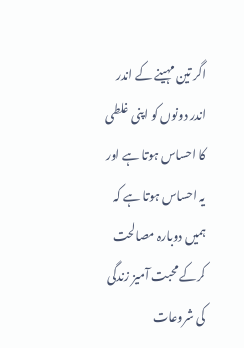اگر تین مہینے کے اندر اندر دونوں کو اپنی غلطی کا احساس ہوتا ہے اور یہ احساس ہوتا ہے کہ ہمیں دوبارہ مصالحت کرکے محبت آمیز زندگی کی شروعات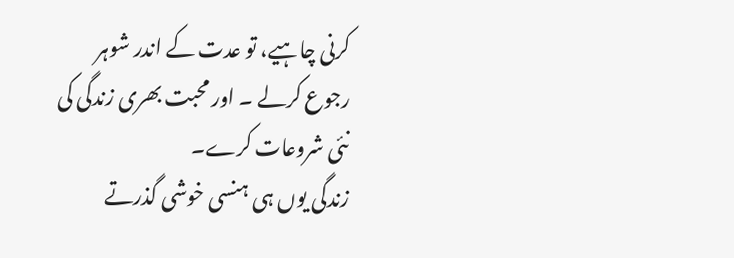کرنی چاہیے، تو عدت کے اندر شوہر رجوع کرلے ۔ اور محبت بھری زندگی کی نئی شروعات کرے۔
زندگی یوں ہی ہنسی خوشی گذرتے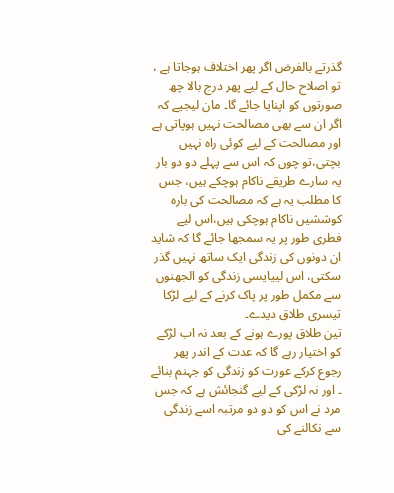گذرتے بالفرض اگر پھر اختلاف ہوجاتا ہے ، تو اصلاح حال کے لیے پھر درج بالا چھ صورتوں کو اپنایا جائے گا۔ مان لیجیے کہ اگر ان سے بھی مصالحت نہیں ہوپاتی ہے اور مصالحت کے لیے کوئی راہ نہیں بچتی،تو چوں کہ اس سے پہلے دو دو بار یہ سارے طریقے ناکام ہوچکے ہیں، جس کا مطلب یہ ہے کہ مصالحت کی بارہ کوششیں ناکام ہوچکی ہیں،اس لیے فطری طور پر یہ سمجھا جائے گا کہ شاید ان دونوں کی زندگی ایک ساتھ نہیں گذر سکتی، اس لییایسی زندگی کو الجھنوں سے مکمل طور پر پاک کرنے کے لیے لڑکا تیسری طلاق دیدے۔
تین طلاق پورے ہونے کے بعد نہ اب لڑکے کو اختیار رہے گا کہ عدت کے اندر پھر رجوع کرکے عورت کو زندگی کو جہنم بنائے ۔ اور نہ لڑکی کے لیے گنجائش ہے کہ جس مرد نے اس کو دو دو مرتبہ اسے زندگی سے نکالنے کی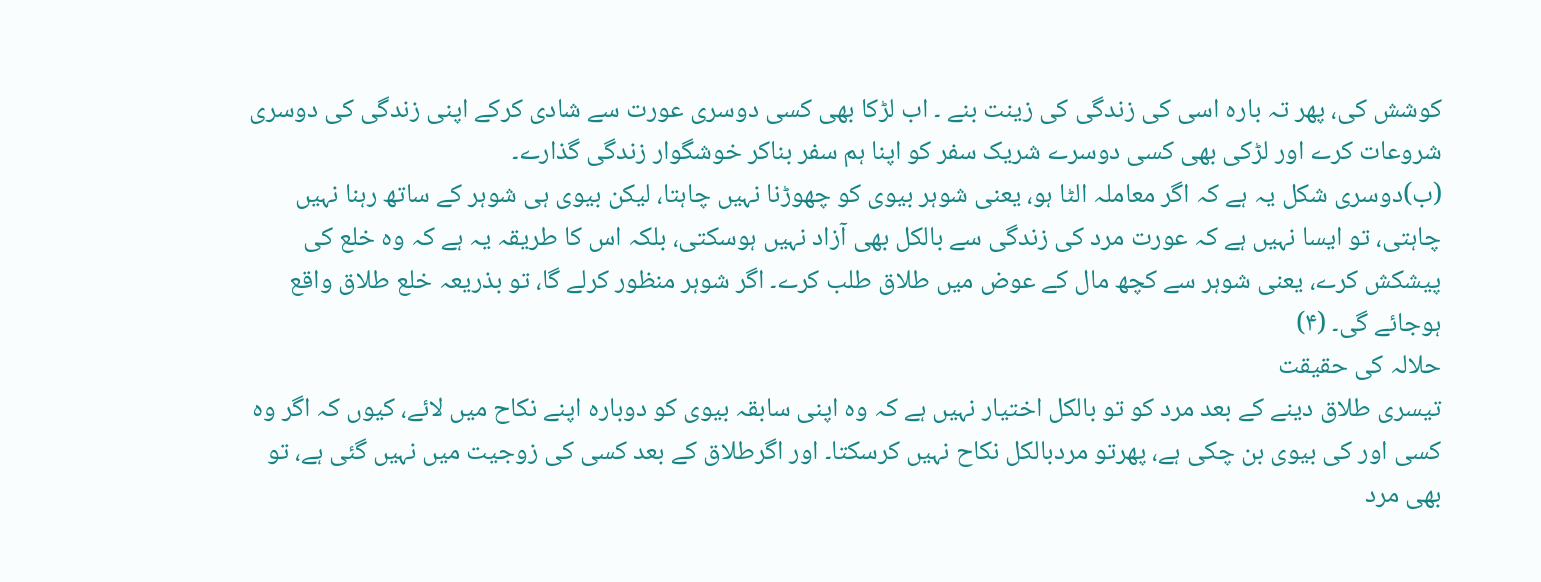کوشش کی، پھر تہ بارہ اسی کی زندگی کی زینت بنے ۔ اب لڑکا بھی کسی دوسری عورت سے شادی کرکے اپنی زندگی کی دوسری شروعات کرے اور لڑکی بھی کسی دوسرے شریک سفر کو اپنا ہم سفر بناکر خوشگوار زندگی گذارے۔
(ب)دوسری شکل یہ ہے کہ اگر معاملہ الٹا ہو، یعنی شوہر بیوی کو چھوڑنا نہیں چاہتا، لیکن بیوی ہی شوہر کے ساتھ رہنا نہیں چاہتی، تو ایسا نہیں ہے کہ عورت مرد کی زندگی سے بالکل بھی آزاد نہیں ہوسکتی، بلکہ اس کا طریقہ یہ ہے کہ وہ خلع کی پیشکش کرے، یعنی شوہر سے کچھ مال کے عوض میں طلاق طلب کرے۔ اگر شوہر منظور کرلے گا، تو بذریعہ خلع طلاق واقع ہوجائے گی۔ (۴)
حلالہ کی حقیقت
تیسری طلاق دینے کے بعد مرد کو تو بالکل اختیار نہیں ہے کہ وہ اپنی سابقہ بیوی کو دوبارہ اپنے نکاح میں لائے، کیوں کہ اگر وہ کسی اور کی بیوی بن چکی ہے، پھرتو مردبالکل نکاح نہیں کرسکتا۔ اور اگرطلاق کے بعد کسی کی زوجیت میں نہیں گئی ہے، تو بھی مرد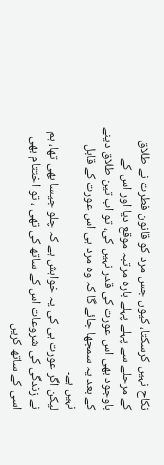نکاح نہیں کرسکتا، کیوں جس مرد کو قانون فطرت نے طلاق کے مرحلے سے پہلے پہلے بارہ مرتبہ موقع دیا اور اس کے باوجود بھی اس عورت کی قدر نہیں کی، تو اب تین طلاق دینے کے بعد یہ سمجھا جائے گا کہ وہ مرد ہی اس عورت کے قابل نہیں ہے۔
لیکن اگر عورت ہی کی یہ خواہش ہے کہ چلو جیسا بھی تھا، ہم نے زندگی کی شروعات اس کے ساتھ کی تھی ، تو اختتام بھی اسی کے ساتھ کریں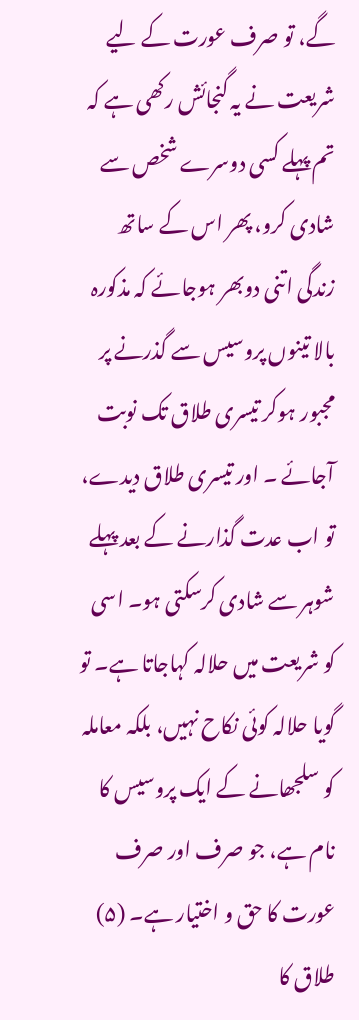گے، تو صرف عورت کے لیے شریعت نے یہ گنجائش رکھی ہے کہ تم پہلے کسی دوسرے شخص سے شادی کرو، پھر اس کے ساتھ زندگی اتنی دوبھر ہوجائے کہ مذکورہ بالا تینوں پروسیس سے گذرنے پر مجبور ہوکر تیسری طلاق تک نوبت آجائے ۔ اور تیسری طلاق دیدے، تو اب عدت گذارنے کے بعد پہلے شوہر سے شادی کرسکتی ہو۔ اسی کو شریعت میں حلالہ کہاجاتا ہے۔ تو گویا حلالہ کوئی نکاح نہیں، بلکہ معاملہ کو سلجھانے کے ایک پروسیس کا نام ہے، جو صرف اور صرف عورت کا حق و اختیار ہے۔ (۵)
طلاق کا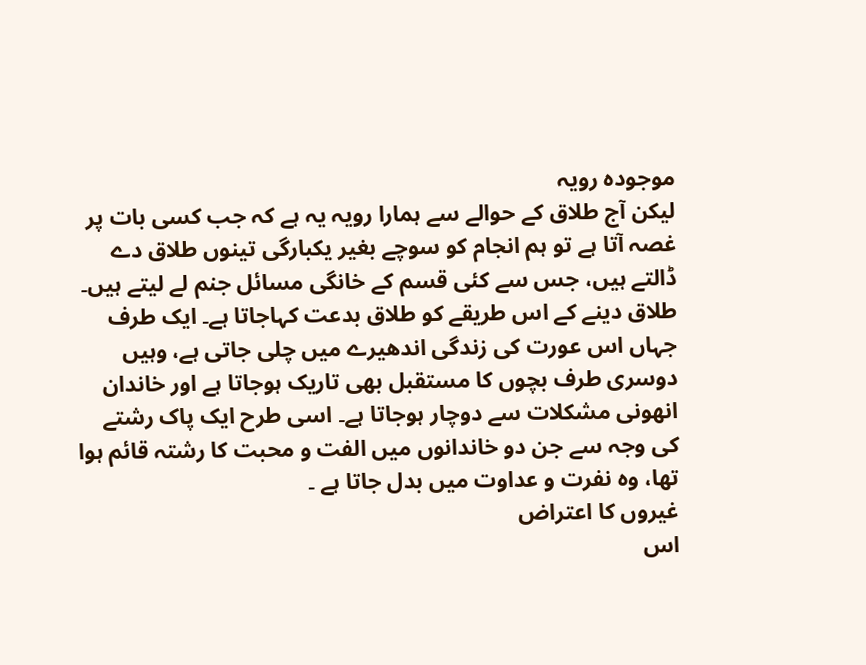موجودہ رویہ
لیکن آج طلاق کے حوالے سے ہمارا رویہ یہ ہے کہ جب کسی بات پر غصہ آتا ہے تو ہم انجام کو سوچے بغیر یکبارگی تینوں طلاق دے ڈالتے ہیں، جس سے کئی قسم کے خانگی مسائل جنم لے لیتے ہیں۔ طلاق دینے کے اس طریقے کو طلاق بدعت کہاجاتا ہے۔ ایک طرف جہاں اس عورت کی زندگی اندھیرے میں چلی جاتی ہے، وہیں دوسری طرف بچوں کا مستقبل بھی تاریک ہوجاتا ہے اور خاندان انھونی مشکلات سے دوچار ہوجاتا ہے۔ اسی طرح ایک پاک رشتے کی وجہ سے جن دو خاندانوں میں الفت و محبت کا رشتہ قائم ہوا تھا، وہ نفرت و عداوت میں بدل جاتا ہے ۔
غیروں کا اعتراض
اس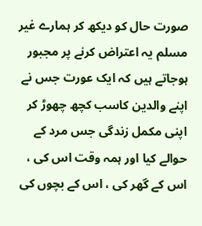صورت حال کو دیکھ کر ہمارے غیر مسلم یہ اعتراض کرنے پر مجبور ہوجاتے ہیں کہ ایک عورت جس نے اپنے والدین کاسب کچھ چھوڑ کر اپنی مکمل زندگی جس مرد کے حوالے کیا اور ہمہ وقت اس کی ، اس کے گھر کی ، اس کے بچوں کی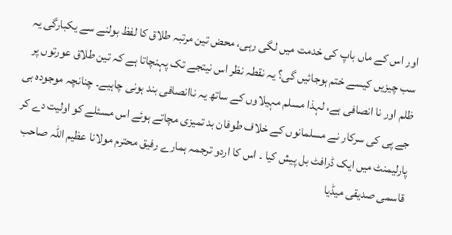اور اس کے ماں باپ کی خدمت میں لگی رہی، محض تین مرتبہ طلاق کا لفظ بولنے سے یکبارگی یہ سب چیزیں کیسے ختم ہوجائیں گی؟ یہ نقطہ نظر اس نیتجے تک پہنچاتا ہے کہ تین طلاق عورتوں پر ظلم اور نا انصافی ہے، لہذا مسلم مہیلاوں کے ساتھ یہ ناانصافی بند ہونی چاہیے۔ چنانچہ موجودہ بی جے پی کی سرکار نے مسلمانوں کے خلاف طوفان بد تمیزی مچاتے ہوئے اس مسئلے کو اولیت دے کر پارلیمنٹ میں ایک ڈرافٹ بل پیش کیا ۔ اس کا اردو ترجمہ ہمارے رفیق محترم مولانا عظیم اللہ صاحب قاسمی صدیقی میڈیا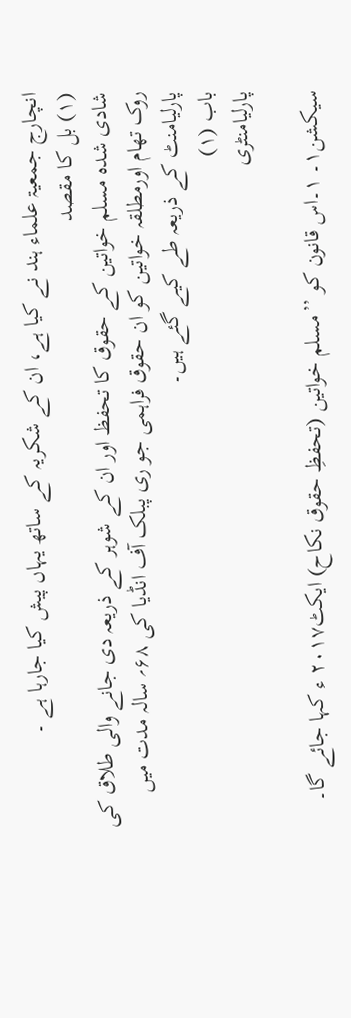انچارج جمعیۃ علماء ہند نے کیا ہے، ان کے شکریہ کے ساتھ یہاں پیش کیا جارہا ہے ۔
(۱) بل کا مقصد
شادی شدہ مسلم خواتین کے حقوق کا تحفظ اور ان کے شوہر کے ذریعہ دی جانے والی طلاق کی روک تھام اورمطلقہ خواتین کو ان حقوق فراہمی جو ری پبلک آف انڈیا کی ۶۸؍ سالہ مدت میں پارلیامنٹ کے ذریعہ طے کیے گئے ہیں۔
باب (۱)
پارلیامنٹری

سیکشن۱۔ ۱۔اس قانون کو ’’مسلم خواتین (تحفظِ حقوق نکاح) ایکٹ۲۰۱۷ ء کہا جائے گا۔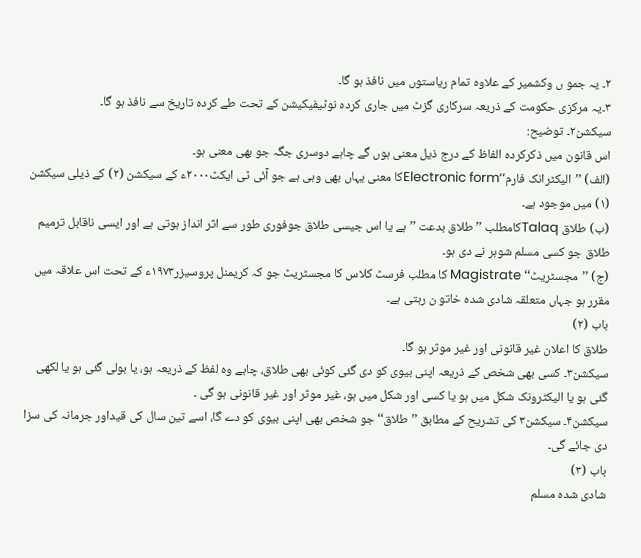۲۔ یہ جمو ں وکشمیر کے علاوہ تمام ریاستوں میں نافذ ہو گا۔
۳۔یہ مرکزی حکومت کے ذریعہ سرکاری گزٹ میں جاری کردہ نوٹیفیکیشن کے تحت طے کردہ تاریخ سے نافذ ہو گا۔
سیکشن۲۔ توضیح:
اس قانون میں ذکرکردہ الفاظ کے درج ذیل معنی ہوں گے چاہے دوسری جگہ جو بھی معنی ہو۔
(الف) ’’الیکٹرانک فارم‘‘Electronic formکا معنی یہاں بھی وہی ہے جو آئی ٹی ایکٹ۲۰۰۰ء کے سیکشن (۲) کے ذیلی سیکشن (۱) میں موجود ہے۔
(ب) طلاق Talaqکامطلب ’’طلاق بدعت ’’ہے یا اس جیسی طلاق جوفوری طور سے اثر انداز ہوتی ہے اور ایسی ناقابل ترمیم طلاق جو کسی مسلم شوہر نے دی ہو۔
(ج) ’’مجسٹریٹ‘‘ Magistrate کا مطلب فرسٹ کلاس کا مجسٹریٹ جو کہ کریمنل پروسیزر۱۹۷۳ء کے تحت اس علاقہ میں مقرر ہو جہاں متعلقہ شادی شدہ خاتو ن رہتی ہے۔
باب (۲)
طلاق کا اعلان غیر قانونی اور غیر موثر ہو گا۔
سیکشن۳۔ کسی بھی شخص کے ذریعہ اپنی بیوی کو دی گئی کوئی بھی طلاق، چاہے وہ لفظ کے ذریعہ ہو، یا بولی گئی ہو یا لکھی گئی ہو یا الیکٹرونک شکل میں ہو یا کسی اور شکل میں ہو، غیر موثر اور غیر قانونی ہو گی ۔
سیکشن۴۔ سیکشن۳ کی تشریح کے مطابق ’’طلاق‘‘ جو شخص بھی اپنی بیوی کو دے گا، اسے تین سال کی قیداور جرمانہ کی سزا دی جائے گی۔
باب (۳)
شادی شدہ مسلم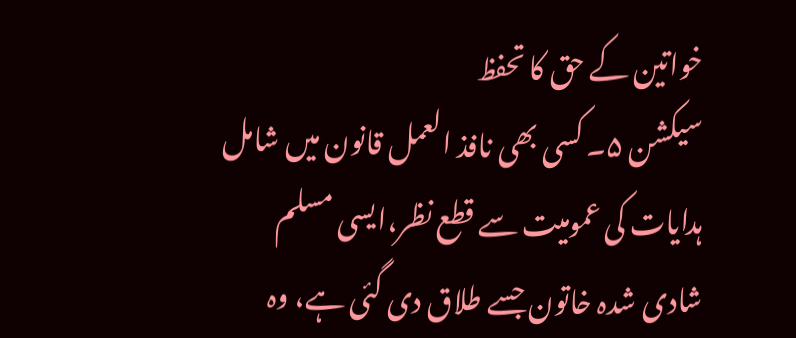خواتین کے حق کا تحفظ
سیکشن ۵۔ کسی بھی نافذ العمل قانون میں شامل ہدایات کی عمومیت سے قطع نظر،ایسی مسلم شادی شدہ خاتون جسے طلاق دی گئی ہے، وہ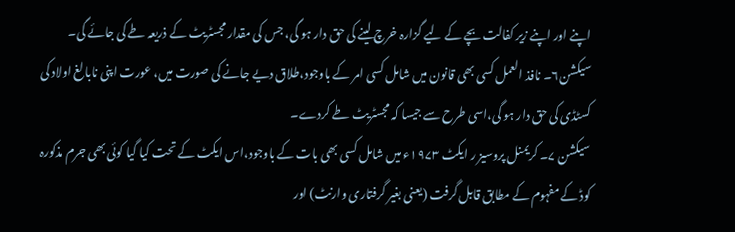اپنے اور اپنے زیر کفالت بچے کے لیے گزارہ خرچ لینے کی حق دار ہو گی، جس کی مقدار مجسٹریٹ کے ذریعہ طے کی جائے گی۔
سیکشن۶۔ نافذ العمل کسی بھی قانون میں شامل کسی امر کے باوجود،طلاق دیے جانے کی صورت میں، عورت اپنی نابالغ اولاد کی کسٹڈی کی حق دار ہو گی،اسی طرح سے جیسا کہ مجسٹریٹ طے کردے۔
سیکشن ۷۔ کریمنل پروسیز ر ایکٹ ۱۹۷۳ء میں شامل کسی بھی بات کے باوجود،اس ایکٹ کے تحت کیا گیا کوئی بھی جرم مذکورہ کوڈ کے مفہوم کے مطابق قابل گرفت (یعنی بغیر گرفتاری وارنٹ) اور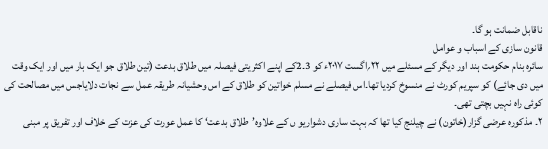ناقابل ضمانت ہو گا۔
قانون سازی کے اسباب و عوامل
سائرہ بنام حکومت ہند اور دیگر کے مسئلے میں ۲۲؍اگست ۲۰۱۷ء کو 3۔2کے اپنے اکثریتی فیصلہ میں طلاق بدعت (تین طلاق جو ایک بار میں اور ایک وقت میں دی جائے) کو سپریم کورٹ نے منسوخ کردیا تھا۔اس فیصلے نے مسلم خواتین کو طلاق کے اس وحشیانہ طریقہ عمل سے نجات دلایاجس میں مصالحت کی کوئی راہ نہیں بچتی تھی۔
۲۔ مذکورہ عرضی گزار(خاتون) نے چیلنج کیا تھا کہ بہت ساری دشواریو ں کے علاوہ’طلاق بدعت‘ کا عمل عورت کی عزت کے خلاف اور تفریق پر مبنی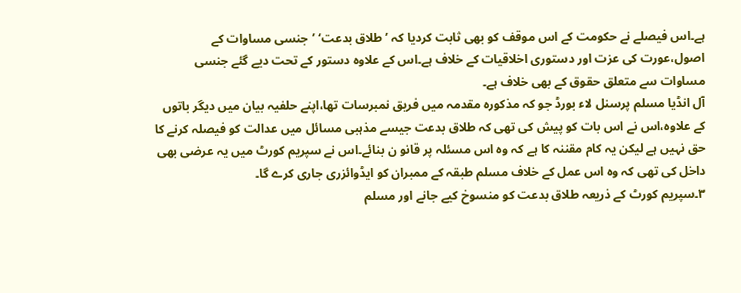ہے۔اس فیصلے نے حکومت کے اس موقف کو بھی ثابت کردیا کہ ’طلاق بدعت‘ ’جنسی مساوات کے اصول،عورت کی عزت اور دستوری اخلاقیات کے خلاف ہے۔اس کے علاوہ دستور کے تحت دیے گئے جنسی مساوات سے متعلق حقوق کے بھی خلاف ہے۔
آل انڈیا مسلم پرسنل لاء بورڈ جو کہ مذکورہ مقدمہ میں فریق نمبرسات تھا،اپنے حلفیہ بیان میں دیگر باتوں کے علاوہ،اس نے اس بات کو پیش کی تھی کہ طلاق بدعت جیسے مذہبی مسائل میں عدالت کو فیصلہ کرنے کا حق نہیں ہے لیکن یہ کام مقننہ کا ہے کہ وہ اس مسئلہ پر قانو ن بنائے۔اس نے سپریم کورٹ میں یہ عرضی بھی داخل کی تھی کہ وہ اس عمل کے خلاف مسلم طبقہ کے ممبران کو ایڈوائزری جاری کرے گا۔
۳۔سپریم کورٹ کے ذریعہ طلاق بدعت کو منسوخ کیے جانے اور مسلم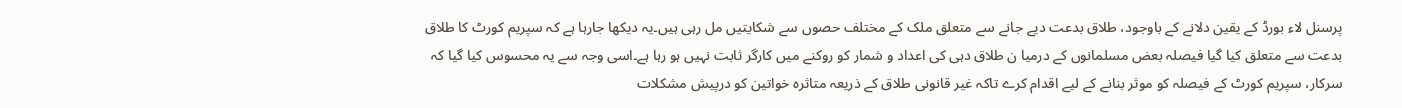پرسنل لاء بورڈ کے یقین دلانے کے باوجود، طلاق بدعت دیے جانے سے متعلق ملک کے مختلف حصوں سے شکایتیں مل رہی ہیں۔یہ دیکھا جارہا ہے کہ سپریم کورٹ کا طلاق بدعت سے متعلق کیا گیا فیصلہ بعض مسلمانوں کے درمیا ن طلاق دہی کی اعداد و شمار کو روکنے میں کارگر ثابت نہیں ہو رہا ہے۔اسی وجہ سے یہ محسوس کیا گیا کہ سرکار، سپریم کورٹ کے فیصلہ کو موثر بنانے کے لیے اقدام کرے تاکہ غیر قانونی طلاق کے ذریعہ متاثرہ خواتین کو درپیش مشکلات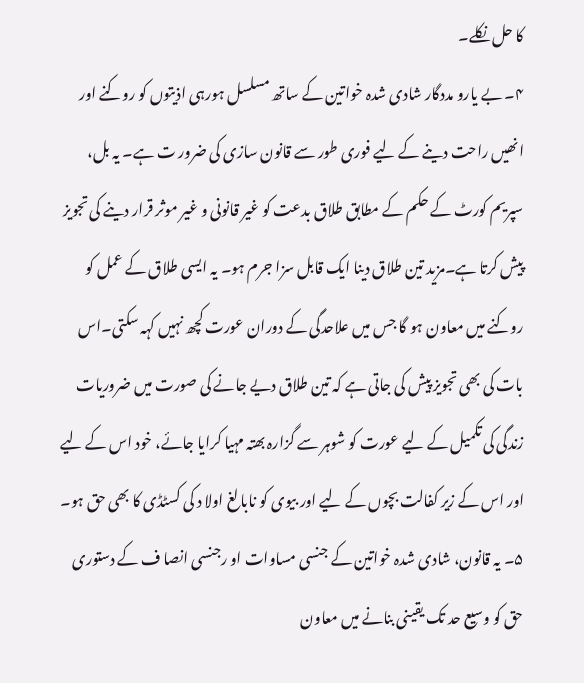کا حل نکلے۔
۴۔ بے یارو مددگار شادی شدہ خواتین کے ساتھ مسلسل ہورہی اذیتوں کو روکنے اور انھیں راحت دینے کے لیے فوری طور سے قانون سازی کی ضرور ت ہے۔ یہ بل، سپریم کورٹ کے حکم کے مطابق طلاق بدعت کو غیر قانونی و غیر موثر قرار دینے کی تجویز پیش کرتا ہے۔مزید تین طلاق دینا ایک قابل سزا جرم ہو۔ یہ ایسی طلاق کے عمل کو روکنے میں معاون ہو گا جس میں علاحدگی کے دوران عورت کچھ نہیں کہہ سکتی۔اس بات کی بھی تجویز پیش کی جاتی ہے کہ تین طلاق دیے جانے کی صورت میں ضروریات زندگی کی تکمیل کے لیے عورت کو شوہر سے گزارہ بھتہ مہیا کرایا جائے، خود اس کے لیے اور اس کے زیر کفالت بچوں کے لیے اور بیوی کو نابالغ اولا د کی کسٹڈی کا بھی حق ہو۔
۵۔ یہ قانون، شادی شدہ خواتین کے جنسی مساوات او رجنسی انصا ف کے دستوری حق کو وسیع حد تک یقینی بنانے میں معاون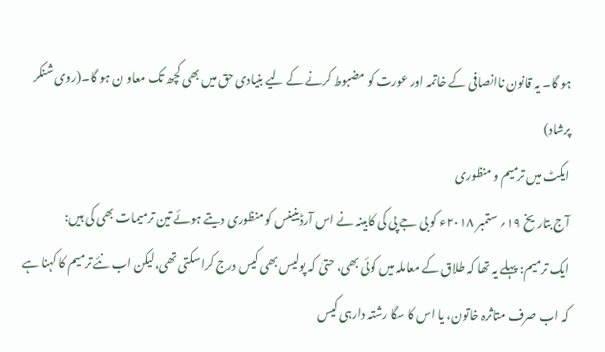ہو گا۔ یہ قانون ناانصافی کے خاتمہ اور عورت کو مضبوط کرنے کے لیے بنیادی حق میں بھی کچھ تک معاو ن ہو گا۔(روی شنکر پرشاد)
ایکٹ میں ترمیم و منظوری
آج بتاریخ ۱۹؍ ستمبر ۲۰۱۸ء کو بی جے پی کی کابینہ نے اس آرڈینینس کو منظوری دیتے ہوئے تین ترمیمات بھی کی ہیں:
ایک ترمیم: پہلے یہ تھا کہ طلاق کے معاملہ میں کوئی بھی، حتیٰ کہ پولیس بھی کیس درج کراسکتی تھی،لیکن اب نئے ترمیم کا کہنا ہے کہ اب صرف متاثرہ خاتون، یا اس کا سگا رشتہ دارہی کیس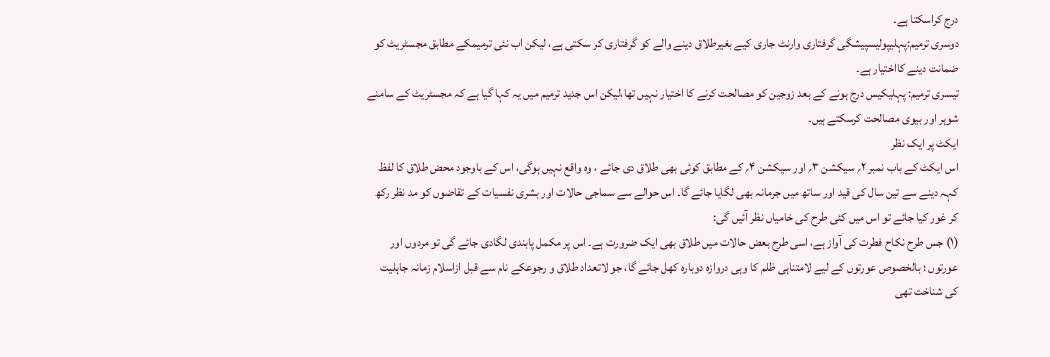درج کراسکتا ہے۔
دوسری ترمیم:پہلیپولیسپیشگی گرفتاری وارنٹ جاری کیے بغیرطلاق دینے والے کو گرفتاری کر سکتی ہے، لیکن اب نئی ترمیمکے مطابق مجسٹریٹ کو ضمانت دینے کااختیار ہے۔
تیسری ترمیم: پہلیکیس درج ہونے کے بعد زوجین کو مصالحت کرنے کا اختیار نہیں تھا،لیکن اس جدید ترمیم میں یہ کہا گیا ہے کہ مجسٹریٹ کے سامنے شوہر اور بیوی مصالحت کرسکتے ہیں۔
ایکٹ پر ایک نظر
اس ایکٹ کے باب نمبر ۲؍ سیکشن ۳؍ اور سیکشن ۴؍ کے مطابق کوئی بھی طلاق دی جائے ، وہ واقع نہیں ہوگی، اس کے باوجود محض طلاق کا لفظ کہہ دینے سے تین سال کی قید اور ساتھ میں جرمانہ بھی لگایا جائے گا۔ اس حوالے سے سماجی حالات اور بشری نفسیات کے تقاضوں کو مد نظر رکھ کر غور کیا جائے تو اس میں کئی طرح کی خامیاں نظر آئیں گی:
(۱) جس طرح نکاح فطرت کی آواز ہے، اسی طرح بعض حالات میں طلاق بھی ایک ضرورت ہے۔ اس پر مکمل پابندی لگادی جائے گی تو مردوں اور عورتوں ؛ بالخصوص عورتوں کے لیے لامتناہی ظلم کا وہی دروازہ دوبارہ کھل جائے گا، جو لاتعداد طلاق و رجوعکے نام سے قبل ازاسلام زمانہ جاہلیت کی شناخت تھی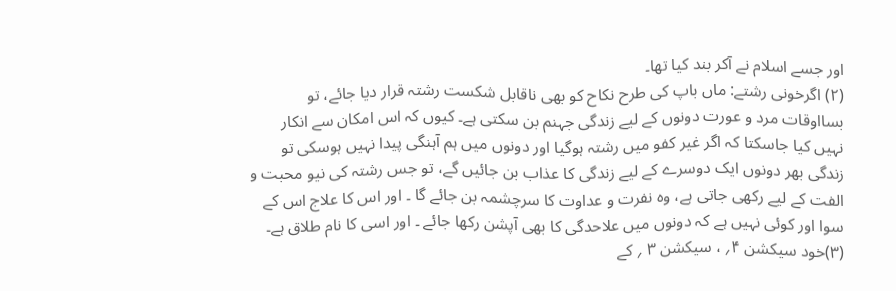اور جسے اسلام نے آکر بند کیا تھا۔
(۲) اگرخونی رشتے: ماں باپ کی طرح نکاح کو بھی ناقابل شکست رشتہ قرار دیا جائے، تو بسااوقات مرد و عورت دونوں کے لیے زندگی جہنم بن سکتی ہے۔ کیوں کہ اس امکان سے انکار نہیں کیا جاسکتا کہ اگر غیر کفو میں رشتہ ہوگیا اور دونوں میں ہم آہنگی پیدا نہیں ہوسکی تو زندگی بھر دونوں ایک دوسرے کے لیے زندگی کا عذاب بن جائیں گے، تو جس رشتہ کی نیو محبت و الفت کے لیے رکھی جاتی ہے، وہ نفرت و عداوت کا سرچشمہ بن جائے گا ۔ اور اس کا علاج اس کے سوا اور کوئی نہیں ہے کہ دونوں میں علاحدگی کا بھی آپشن رکھا جائے ۔ اور اسی کا نام طلاق ہے۔
(۳)خود سیکشن ۴؍ ، سیکشن ۳ ؍ کے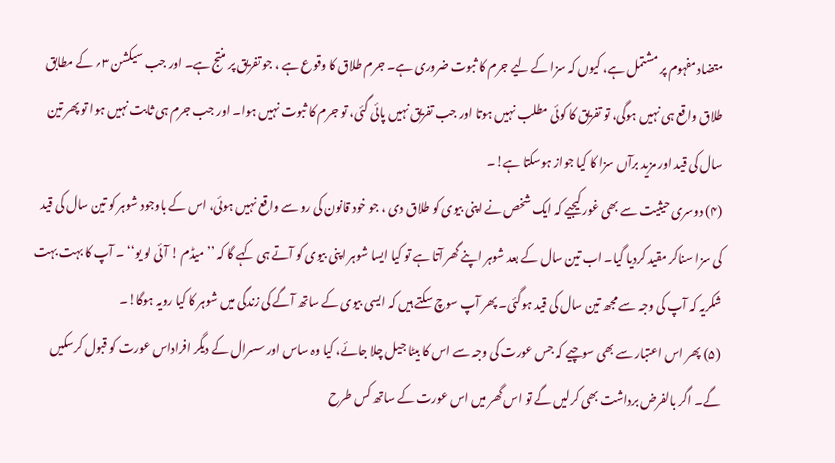متضاد مفہوم پر مشتمل ہے، کیوں کہ سزا کے لیے جرم کا ثبوت ضروری ہے۔ جرم طلاق کا وقوع ہے ، جو تفریق پر منتج ہے۔ اور جب سیکشن ۳؍ کے مطابق طلاق واقع ہی نہیں ہوگی، تو تفریق کا کوئی مطلب نہیں ہوتا اور جب تفریق نہیں پائی گئی، تو جرم کا ثبوت نہیں ہوا۔ اور جب جرم ہی ثابت نہیں ہوا تو پھر تین سال کی قید اور مزید برآں سزا کا کیا جواز ہوسکتا ہے!۔
(۴) دوسری حیثیت سے بھی غور کیجیے کہ ایک شخص نے اپنی بیوی کو طلاق دی ، جو خود قانون کی رو سے واقع نہیں ہوئی، اس کے باوجود شوہر کو تین سال کی قید کی سزا سناکر مقید کردیا گیا۔ اب تین سال کے بعد شوہر اپنے گھر آتا ہے تو کیا ایسا شوہر اپنی بیوی کو آتے ہی کہے گا کہ ’’ میڈم ! آئی لو یو‘‘ ۔ آپ کا بہت بہت شکریہ کہ آپ کی وجہ سے مجھ تین سال کی قید ہوگئی۔ پھر آپ سوچ سکتے ہیں کہ ایسی بیوی کے ساتھ آگے کی زندگی میں شوہر کا کیا رویہ ہوگا!۔
(۵) پھر اس اعتبار سے بھی سوچیے کہ جس عورت کی وجہ سے اس کا بیٹا جیل چلا جائے، کیا وہ ساس اور سسرال کے دیگر افراداس عورت کو قبول کرسکیں گے۔ اگر بالفرض برداشت بھی کرلیں گے تو اس گھر میں اس عورت کے ساتھ کس طرح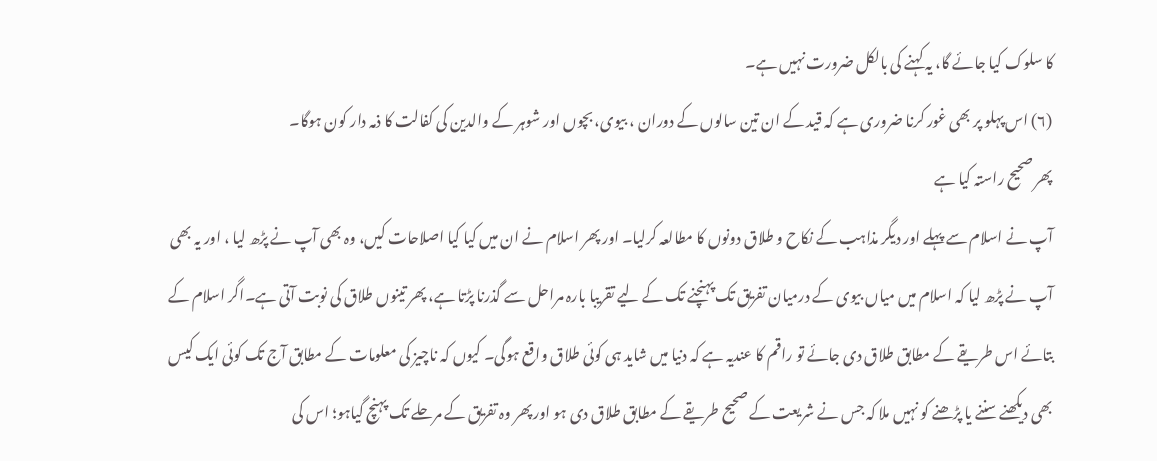کا سلوک کیا جائے گا، یہ کہنے کی بالکل ضرورت نہیں ہے۔
(۶) اس پہلو پر بھی غور کرنا ضروری ہے کہ قید کے ان تین سالوں کے دوران ، بیوی، بچوں اور شوہر کے والدین کی کفالت کا ذمہ دار کون ہوگا۔
پھر صحیح راستہ کیا ہے
آپ نے اسلام سے پہلے اور دیگر مذاہب کے نکاح و طلاق دونوں کا مطالعہ کرلیا۔ اور پھر اسلام نے ان میں کیا کیا اصلاحات کیں، وہ بھی آپ نے پڑھ لیا ، اور یہ بھی آپ نے پڑھ لیا کہ اسلام میں میاں بیوی کے درمیان تفریق تک پہنچنے تک کے لیے تقریبا بارہ مراحل سے گذرنا پڑتا ہے، پھر تینوں طلاق کی نوبت آتی ہے۔اگر اسلام کے بتائے اس طریقے کے مطابق طلاق دی جائے تو راقم کا عندیہ ہے کہ دنیا میں شاید ہی کوئی طلاق واقع ہوگی۔ کیوں کہ ناچیز کی معلومات کے مطابق آج تک کوئی ایک کیس بھی دیکھنے سننے یا پڑھنے کو نہیں ملا کہ جس نے شریعت کے صحیح طریقے کے مطابق طلاق دی ہو اور پھر وہ تفریق کے مرحلے تک پہنچ گیاہو؛ اس کی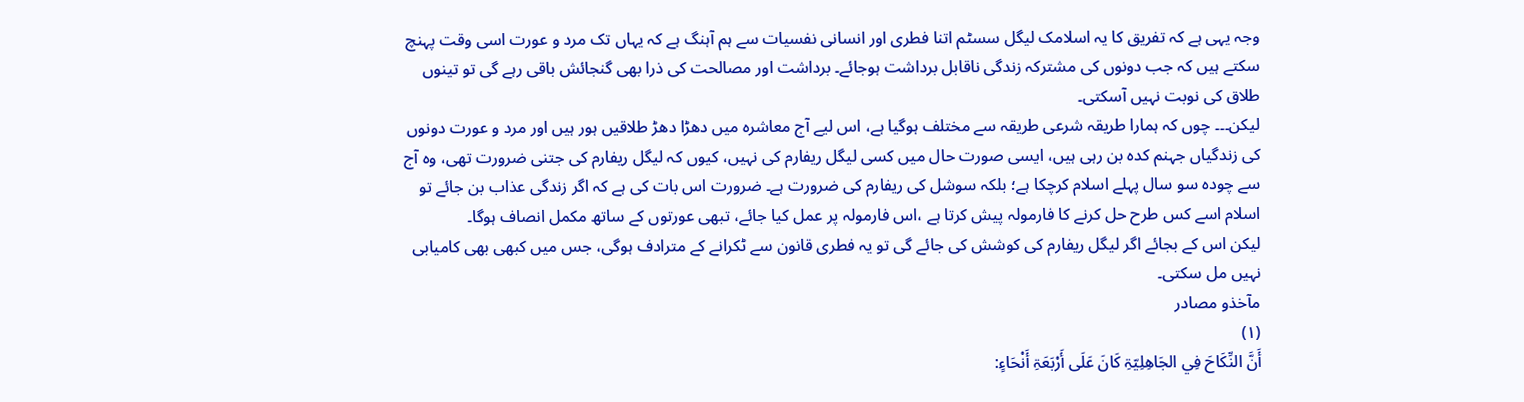وجہ یہی ہے کہ تفریق کا یہ اسلامک لیگل سسٹم اتنا فطری اور انسانی نفسیات سے ہم آہنگ ہے کہ یہاں تک مرد و عورت اسی وقت پہنچ سکتے ہیں کہ جب دونوں کی مشترکہ زندگی ناقابل برداشت ہوجائے۔ برداشت اور مصالحت کی ذرا بھی گنجائش باقی رہے گی تو تینوں طلاق کی نوبت نہیں آسکتی۔
لیکن۔۔۔ چوں کہ ہمارا طریقہ شرعی طریقہ سے مختلف ہوگیا ہے، اس لیے آج معاشرہ میں دھڑا دھڑ طلاقیں ہور ہیں اور مرد و عورت دونوں کی زندگیاں جہنم کدہ بن رہی ہیں، ایسی صورت حال میں کسی لیگل ریفارم کی نہیں، کیوں کہ لیگل ریفارم کی جتنی ضرورت تھی، وہ آج سے چودہ سو سال پہلے اسلام کرچکا ہے؛ بلکہ سوشل کی ریفارم کی ضرورت ہے۔ ضرورت اس بات کی ہے کہ اگر زندگی عذاب بن جائے تو اسلام اسے کس طرح حل کرنے کا فارمولہ پیش کرتا ہے ،اس فارمولہ پر عمل کیا جائے، تبھی عورتوں کے ساتھ مکمل انصاف ہوگا۔
لیکن اس کے بجائے اگر لیگل ریفارم کی کوشش کی جائے گی تو یہ فطری قانون سے ٹکرانے کے مترادف ہوگی، جس میں کبھی بھی کامیابی نہیں مل سکتی۔
مآخذو مصادر
(۱)
أَنَّ النِّکَاحَ فِي الجَاھِلِیّۃِ کَانَ عَلَی أَرْبَعَۃِ أَنْحَاءٍ: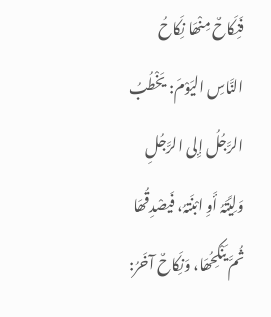فَنِکَاحٌ مِنْھَا نِکَاحُ النَّاسِ الیَوْمَ: یَخْطُبُ الرَّجُلُ إِلی الرَّجُلِ وَلِیَّتَہُ أَوِ ابْنَتہُ، فَیصْدِقُھَا ثُمَّ یَنْکِحُھَا، وَنِکَاحٌ آخَرُ: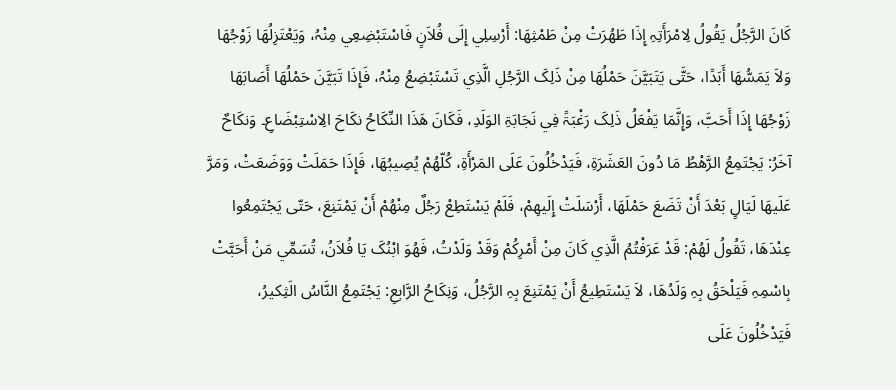کَانَ الرَّجُلُ یَقُولُ لِامْرَأَتِہِ إِذَا طَھُرَتْ مِنْ طَمْثِھَا: أَرْسِلِي إِلَی فُلاَنٍ فَاسْتَبْضِعِي مِنْہُ، وَیَعْتَزِلُھَا زَوْجُھَا وَلاَ یَمَسُّھَا أَبَدًا، حَتَّی یَتَبَیَّنَ حَمْلُھَا مِنْ ذَلِکَ الرَّجُلِ الَّذِي تَسْتَبْضِعُ مِنْہُ، فَإِذَا تَبَیَّنَ حَمْلُھَا أَصَابَھَا زَوْجُھَا إِذَا أَحَبَّ، وَإِنَّمَا یَفْعَلُ ذَلِکَ رَغْبَۃً فِي نَجَابَۃِ الوَلَدِ، فَکَانَ ھَذَا النِّکَاحُ نکَاحَ الِاسْتِبْضَاعِ۔ وَنکَاحٌ آخَرُ: یَجْتَمِعُ الرَّھْطُ مَا دُونَ العَشَرَۃِ، فَیَدْخُلُونَ عَلَی المَرْأَۃِ، کُلّھُمْ یُصِیبُھَا، فَإِذَا حَمَلَتْ وَوَضَعَتْ، وَمَرَّ عَلَیھَا لَیَالٍ بَعْدَ أَنْ تَضَعَ حَمْلَھَا، أَرْسَلَتْ إِلَیھِمْ، فَلَمْ یَسْتَطِعْ رَجُلٌ مِنْھُمْ أَنْ یَمْتَنِعَ، حَتّی یَجْتَمِعُوا عِنْدَھَا، تَقُولُ لَھُمْ: قَدْ عَرَفْتُمُ الَّذِي کَانَ مِنْ أَمْرِکُمْ وَقَدْ وَلَدْتُ، فَھُوَ ابْنُکَ یَا فُلاَنُ، تُسَمِّي مَنْ أَحَبَّتْ بِاسْمِہِ فَیَلْحَقُ بِہِ وَلَدُھَا، لاَ یَسْتَطِیعُ أَنْ یَمْتَنِعَ بِہِ الرَّجُلُ، وَنِکَاحُ الرَّابِعِ: یَجْتَمِعُ النَّاسُ الَثِکیرُ، فَیَدْخُلُونَ عَلَی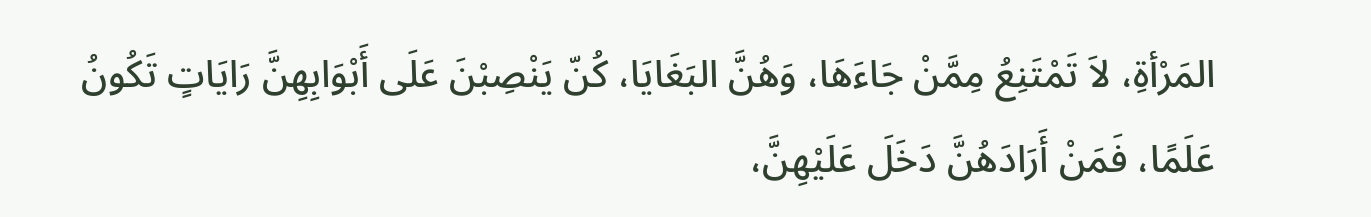المَرْأۃِ، لاَ تَمْتَنِعُ مِمَّنْ جَاءَھَا، وَھُنَّ البَغَایَا، کُنّ یَنْصِبْنَ عَلَی أَبْوَابِھِنَّ رَایَاتٍ تَکُونُ عَلَمًا، فَمَنْ أَرَادَھُنَّ دَخَلَ عَلَیْھِنَّ،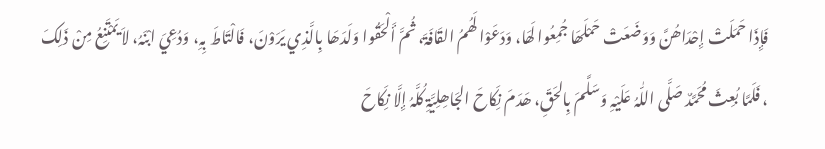فَإِذَا حَمَلَتْ إِحْدَاھُنَّ وَوَضَعَتْ حَمْلَھَا جُمِعُوا لَھَا، وَدَعَوْا لَھُمُ القَافَۃَ، ثُمَّ أَلْحَقُوا وَلَدَھَا بِالَّذِي یَرَوْنَ، فَالْتَاطَ بِہِ، وَدُعِيَ ابْنَہُ، لاَ یَمْتَنِعُ مِنْ ذَلِکَ ، فَلَمَّا بُعِثَ مُحَمَّدٌ صَلَّی اللّٰہُ عَلَیْہِ وَسَلَّمَ بِالحَقِّ، ھَدَمَ نِکَاحَ الجَاھِلِیَّۃِ کُلَّہُ إِلَّا نِکَاحَ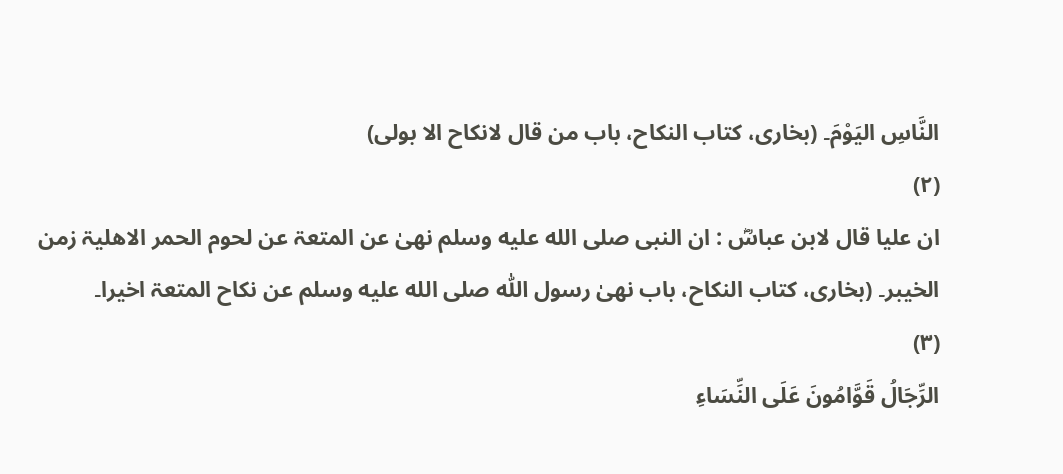النَّاسِ الیَوْمَ۔ (بخاری، کتاب النکاح، باب من قال لانکاح الا بولی)
(۲)
ان علیا قال لابن عباسؓ : ان النبی صلى الله عليه وسلم نھیٰ عن المتعۃ عن لحوم الحمر الاھلیۃ زمن الخیبر۔ (بخاری، کتاب النکاح، باب نھیٰ رسول اللّٰہ صلى الله عليه وسلم عن نکاح المتعۃ اخیرا۔
(۳)
الرِّجَالُ قَوَّامُونَ عَلَی النِّسَاءِ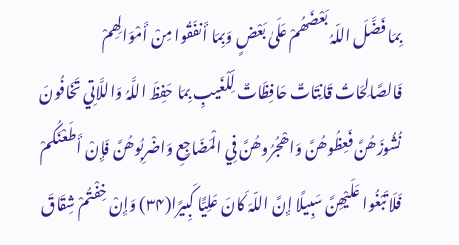بِمَا فَضَّلَ اللّہُ بَعْضَھُمْ عَلَیٰ بَعْضٍ وَبِمَا أَنفَقُوا مِنْ أَمْوَالِھِمْ فَالصَّالِحَاتُ قَانِتَاتٌ حَافِظَاتٌ لِّلْغَیبِ بِمَا حَفِظَ اللَّہُ وَاللَّاتِي تَخَافُونَ نُشُوزَھُنَّ فَعِظُوھُنَّ وَاھْجُرُوھُنَّ فِي الْمَضَاجِعِ وَاضْرِبُوھُنَّ فَإِنْ أَطَعْنَکُمْ فَلَا تَبْغُوا عَلَیْھِنَّ سَبِیلًا إِنَّ اللّہَ کَانَ عَلِیًّا کَبِیرًا(۳۴) وَإِنْ خِفْتُمْ شِقَاقَ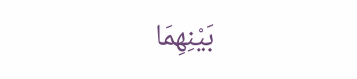بَیْنِھِمَا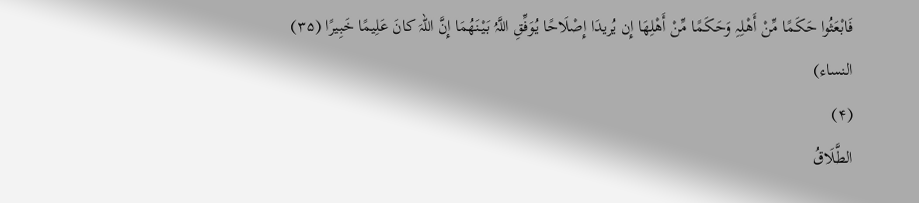فَابْعَثُوا حَکَمًا مِّنْ أَھْلِہِ وَحَکَمًا مِّنْ أَھْلِھَا إِن یُریدَا إِصْلَاحًا یُوَفِّقِ اللَّہُ بَیْنَھُمَا إِنَّ اللّہَ کانَ عَلِیمًا خَبِیرًا (۳۵) النساء)
(۴)
الطَّلَاقُ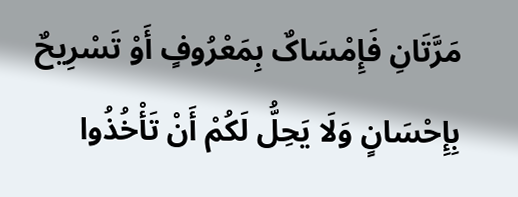مَرَّتَانِ فَإِمْسَاکٌ بِمَعْرُوفٍ أَوْ تَسْرِیحٌ بِإِحْسَانٍ وَلَا یَحِلُّ لَکُمْ أَنْ تَأْخُذُوا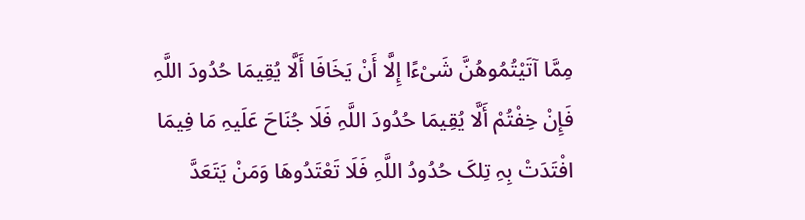مِمَّا آتَیْتُمُوھُنَّ شَیْءًا إِلَّا أَنْ یَخَافَا أَلَّا یُقِیمَا حُدُودَ اللَّہِ فَإِنْ خِفْتُمْ أَلَّا یُقِیمَا حُدُودَ اللَّہِ فَلَا جُنَاحَ عَلَیہِ مَا فِيمَا افْتَدَتْ بِہِ تِلکَ حُدُودُ اللَّہِ فَلَا تَعْتَدُوھَا وَمَنْ یَتَعَدَّ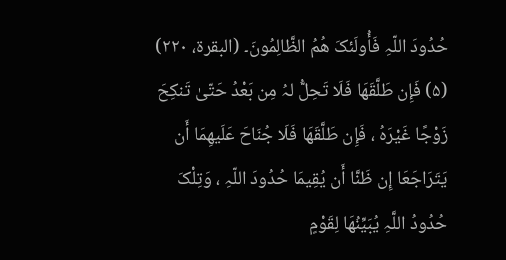حُدُودَ اللّہِ فَأُولَئکَ ھُمُ الظَّالِمُونَ۔ (البقرۃ، ۲۲۰)
(۵) فَإِن طَلَّقَھَا فَلَا تَحِلُّ لہُ مِن بَعْدُ حَتّیٰ تَنکِحَ زَوْجًا غَیْرَہُ ، فَإِن طَلَّقَھَا فَلَا جُنَاحَ عَلَیھِمَا أَن یَتَرَاجَعَا إِن ظَنَّا أَن یُقِیمَا حُدُودَ اللّہِ ، وَتِلْکَ حُدُودُ اللَّہِ یُبَیِّنُھَا لِقَوْمٍ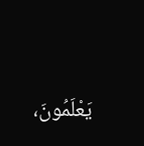یَعْلَمُونَ،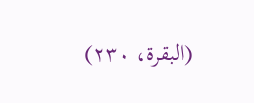(البقرۃ، ۲۳۰)